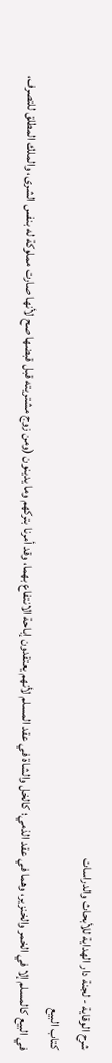شرح الوقاية - لجنة دار الهداية للأبحاث والدراسات
كتاب البيع
في البيع كالمسلم إلا في الخمر والخنزير، وهما في عقد الذمي؛ كالخل والشاة في عقد المسلم لأنهم يعتقدون إباحة الانتفاع بهما، وقد أمرنا بتركهم وما يدينون (ومن زوج مشتريته قبل قبضها صح لأنها صارت مملوكة له بنفس الشرى، والملك المطلق للتصرف،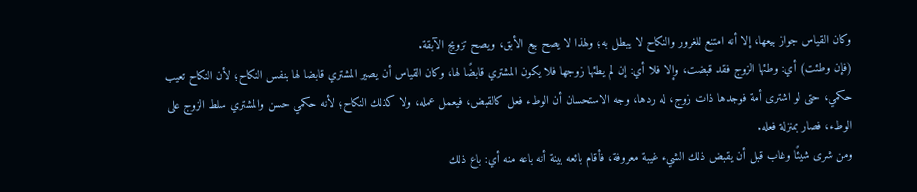وكان القياس جواز بيعها، إلا أنه امتنع للغرور والنكاح لا يبطل به؛ ولهذا لا يصح بيع الأبق، ويصح تزويج الآبقة.
(فإن وطئت) أي: وطئها الزوج فقد قبضت، وإلا فلا أي: إن لم يطئها زوجها فلا يكون المشتري قابضًا لها، وكان القياس أن يصير المشتري قابضا لها بنفس النكاح؛ لأن النكاح تعيب حكمي، حتى لو اشترى أمة فوجدها ذات زوج، له ردها، وجه الاستحسان أن الوطء فعل كالقبض، فيعمل عمله، ولا كذلك النكاح؛ لأنه حكمي حسن والمشتري سلط الزوج على الوطء، فصار بمنزلة فعله.
ومن شرى شيئًا وغاب قبل أن يقبض ذلك الشيء غيبة معروفة، فأقام بائعه بينة أنه باعه منه أي: باع ذلك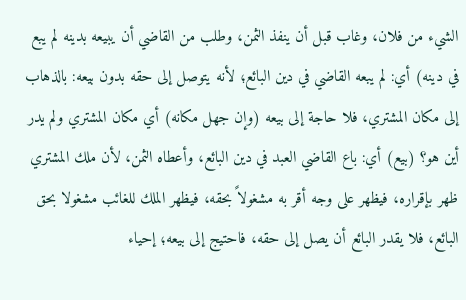الشيء من فلان، وغاب قبل أن ينفذ الثمن، وطلب من القاضي أن يبيعه بدينه لم يبع في دينه) أي: لم يبعه القاضي في دين البائع؛ لأنه يتوصل إلى حقه بدون بيعه: بالذهاب إلى مكان المشتري، فلا حاجة إلى بيعه (وإن جهل مكانه) أي مكان المشتري ولم يدر أين هو؟ (بيع) أي: باع القاضي العبد في دين البائع، وأعطاه الثمن، لأن ملك المشتري ظهر بإقراره، فيظهر على وجه أقر به مشغولاً بحقه، فيظهر الملك للغائب مشغولا بحق البائع، فلا يقدر البائع أن يصل إلى حقه، فاحتيج إلى بيعه؛ إحياء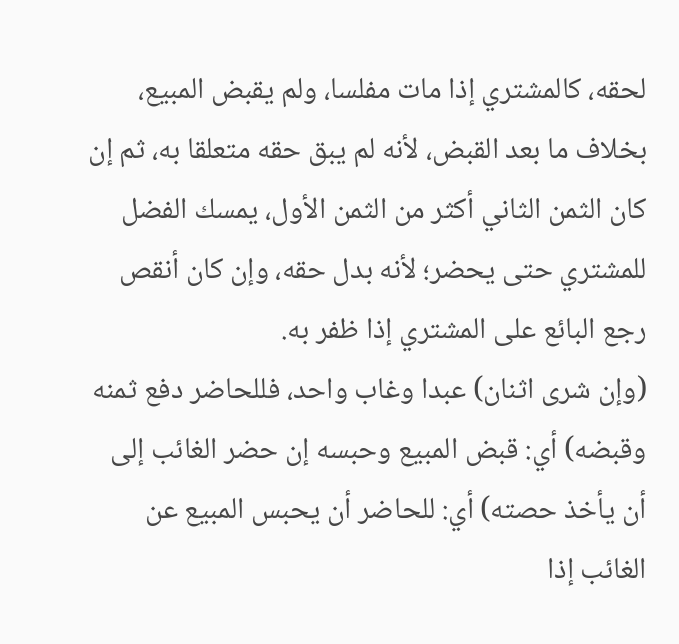لحقه، كالمشتري إذا مات مفلسا، ولم يقبض المبيع، بخلاف ما بعد القبض، لأنه لم يبق حقه متعلقا به، ثم إن كان الثمن الثاني أكثر من الثمن الأول، يمسك الفضل للمشتري حتى يحضر؛ لأنه بدل حقه، وإن كان أنقص رجع البائع على المشتري إذا ظفر به.
(وإن شرى اثنان) عبدا وغاب واحد، فللحاضر دفع ثمنه وقبضه) أي: قبض المبيع وحبسه إن حضر الغائب إلى أن يأخذ حصته) أي: للحاضر أن يحبس المبيع عن الغائب إذا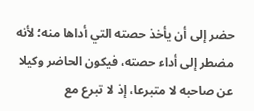حضر إلى أن يأخذ حصته التي أداها منه؛ لأنه مضطر إلى أداء حصته، فيكون الحاضر وكيلا عن صاحبه لا متبرعا، إذ لا تبرع مع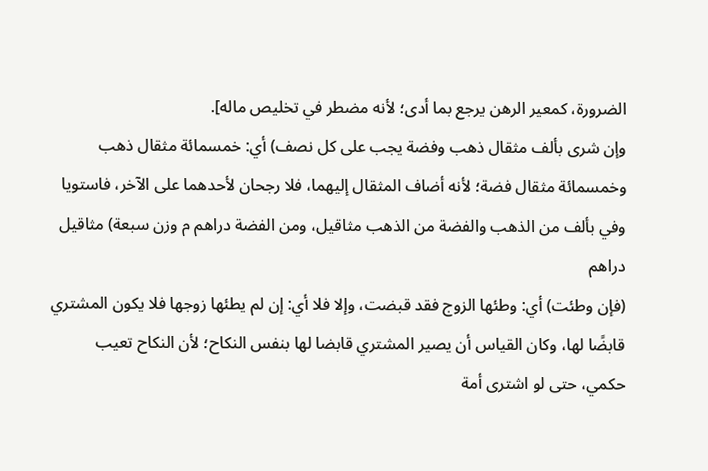الضرورة، كمعير الرهن يرجع بما أدى؛ لأنه مضطر في تخليص ماله].
وإن شرى بألف مثقال ذهب وفضة يجب على كل نصف) أي: خمسمائة مثقال ذهب وخمسمائة مثقال فضة؛ لأنه أضاف المثقال إليهما، فلا رجحان لأحدهما على الآخر، فاستويا وفي بألف من الذهب والفضة من الذهب مثاقيل، ومن الفضة دراهم م وزن سبعة) مثاقيل دراهم
(فإن وطئت) أي: وطئها الزوج فقد قبضت، وإلا فلا أي: إن لم يطئها زوجها فلا يكون المشتري قابضًا لها، وكان القياس أن يصير المشتري قابضا لها بنفس النكاح؛ لأن النكاح تعيب حكمي، حتى لو اشترى أمة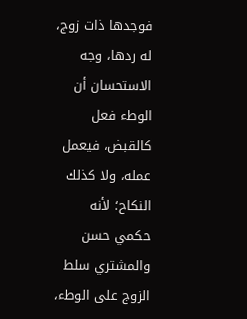فوجدها ذات زوج، له ردها، وجه الاستحسان أن الوطء فعل كالقبض، فيعمل عمله، ولا كذلك النكاح؛ لأنه حكمي حسن والمشتري سلط الزوج على الوطء،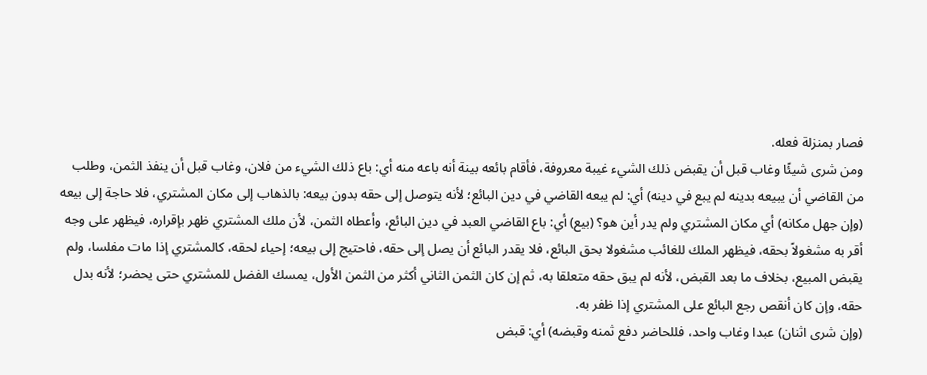فصار بمنزلة فعله.
ومن شرى شيئًا وغاب قبل أن يقبض ذلك الشيء غيبة معروفة، فأقام بائعه بينة أنه باعه منه أي: باع ذلك الشيء من فلان، وغاب قبل أن ينفذ الثمن، وطلب من القاضي أن يبيعه بدينه لم يبع في دينه) أي: لم يبعه القاضي في دين البائع؛ لأنه يتوصل إلى حقه بدون بيعه: بالذهاب إلى مكان المشتري، فلا حاجة إلى بيعه (وإن جهل مكانه) أي مكان المشتري ولم يدر أين هو؟ (بيع) أي: باع القاضي العبد في دين البائع، وأعطاه الثمن، لأن ملك المشتري ظهر بإقراره، فيظهر على وجه أقر به مشغولاً بحقه، فيظهر الملك للغائب مشغولا بحق البائع، فلا يقدر البائع أن يصل إلى حقه، فاحتيج إلى بيعه؛ إحياء لحقه، كالمشتري إذا مات مفلسا، ولم يقبض المبيع، بخلاف ما بعد القبض، لأنه لم يبق حقه متعلقا به، ثم إن كان الثمن الثاني أكثر من الثمن الأول، يمسك الفضل للمشتري حتى يحضر؛ لأنه بدل حقه، وإن كان أنقص رجع البائع على المشتري إذا ظفر به.
(وإن شرى اثنان) عبدا وغاب واحد، فللحاضر دفع ثمنه وقبضه) أي: قبض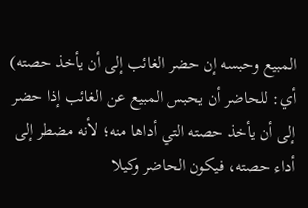المبيع وحبسه إن حضر الغائب إلى أن يأخذ حصته) أي: للحاضر أن يحبس المبيع عن الغائب إذا حضر إلى أن يأخذ حصته التي أداها منه؛ لأنه مضطر إلى أداء حصته، فيكون الحاضر وكيلا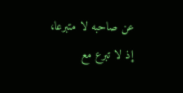عن صاحبه لا متبرعا، إذ لا تبرع مع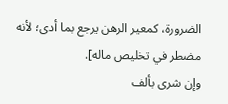الضرورة، كمعير الرهن يرجع بما أدى؛ لأنه مضطر في تخليص ماله].
وإن شرى بألف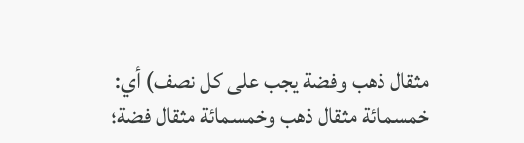مثقال ذهب وفضة يجب على كل نصف) أي: خمسمائة مثقال ذهب وخمسمائة مثقال فضة؛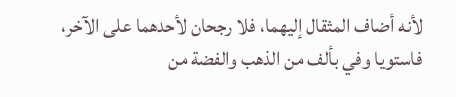لأنه أضاف المثقال إليهما، فلا رجحان لأحدهما على الآخر، فاستويا وفي بألف من الذهب والفضة من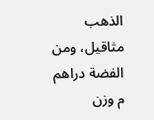الذهب مثاقيل، ومن الفضة دراهم م وزن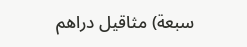سبعة) مثاقيل دراهم